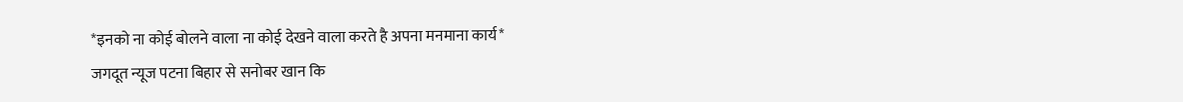*इनको ना कोई बोलने वाला ना कोई देखने वाला करते है अपना मनमाना कार्य*
जगदूत न्यूज पटना बिहार से सनोबर खान कि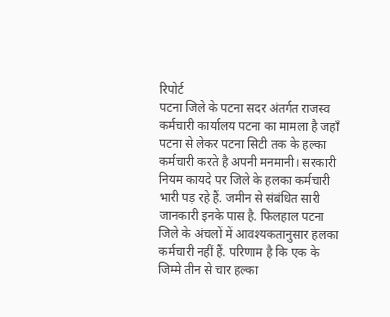रिपोर्ट
पटना जिले के पटना सदर अंतर्गत राजस्व कर्मचारी कार्यालय पटना का मामला है जहाँ पटना से लेकर पटना सिटी तक के हल्का कर्मचारी करते है अपनी मनमानी। सरकारी नियम कायदे पर जिले के हलका कर्मचारी भारी पड़ रहे हैं. जमीन से संबंधित सारी जानकारी इनके पास है. फिलहाल पटना जिले के अंचलों में आवश्यकतानुसार हलका कर्मचारी नहीं हैं. परिणाम है कि एक के जिम्मे तीन से चार हल्का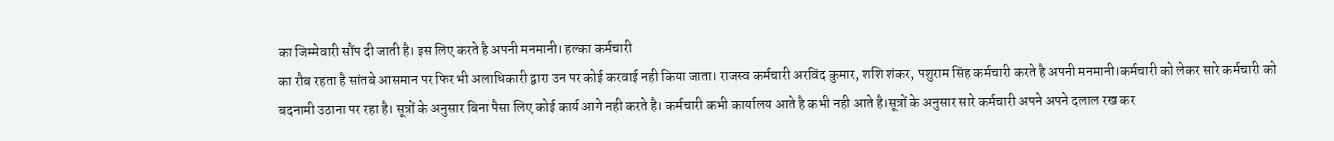का जिम्मेवारी सौंप दी जाती है। इस लिए करते है अपनी मनमानी। हल्का कर्मचारी
का रौब रहता है सांतबे आसमान पर फिर भी अलाधिकारी द्वारा उन पर कोई करवाई नही किया जाता। राजस्व कर्मचारी अरविंद कुमार, शशि शंकर, पशुराम सिंह कर्मचारी करते है अपनी मनमानी।कर्मचारी को लेकर सारे कर्मचारी को बदनामी उठाना पर रहा है। सूत्रों के अनुसार बिना पैसा लिए कोई कार्य आगे नही करते है। कर्मचारी कभी कार्यालय आते है कभी नही आते है।सूत्रों के अनुसार सारे कर्मचारी अपने अपने दलाल रख कर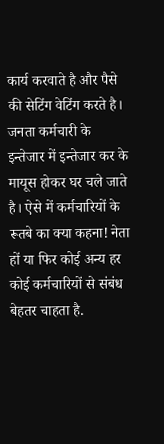कार्य करवाते है और पैसे की सेटिंग वेटिंग करते है। जनता कर्मचारी के इन्तेजार में इन्तेजार कर के मायूस होकर घर चले जाते है। ऐसे में कर्मचारियों के रूतबे का क्या कहना! नेता हों या फिर कोई अन्य हर कोई कर्मचारियों से संबंध बेहतर चाहता है.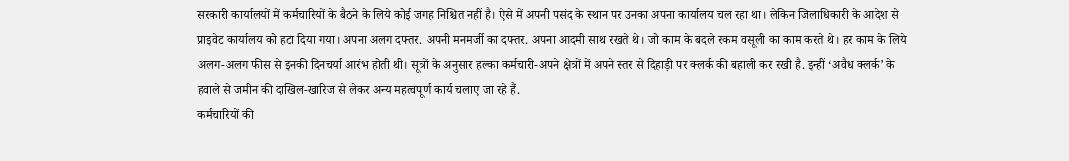सरकारी कार्यालयों में कर्मचारियों के बैठने के लिये कोई जगह निश्चित नहीं है। ऐसे में अपनी पसंद के स्थान पर उनका अपना कार्यालय चल रहा था। लेकिन जिलाधिकारी के आदेश से प्राइवेट कार्यालय को हटा दिया गया। अपना अलग दफ्तर. अपनी मनमर्जी का दफ्तर. अपना आदमी साथ रखते थे। जो काम के बदले रकम वसूली का काम करते थे। हर काम के लिये अलग-अलग फीस से इनकी दिनचर्या आरंभ होती थी। सूत्रों के अनुसार हल्का कर्मचारी-अपने क्षेत्रों में अपने स्तर से दिहाड़ी पर क्लर्क की बहाली कर रखी है. इन्हीं ‘अवैध क्लर्क’ के हवाले से जमीन की दाखिल-खारिज से लेकर अन्य महत्वपूर्ण कार्य चलाए जा रहे हैं.
कर्मचारियों की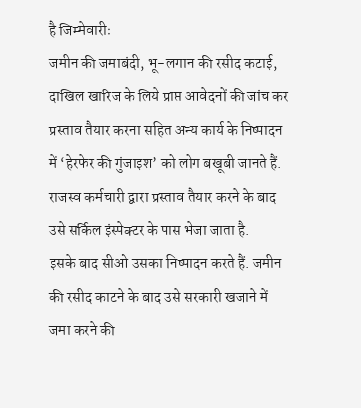है जिम्मेवारीः
जमीन की जमाबंदी, भू-लगान की रसीद कटाई, दाखिल खारिज के लिये प्राप्त आवेदनों की जांच कर प्रस्ताव तैयार करना सहित अन्य कार्य के निष्पादन में ‘हेरफेर की गुंजाइश’ को लोग बखूबी जानते हैं. राजस्व कर्मचारी द्वारा प्रस्ताव तैयार करने के बाद उसे सर्किल इंस्पेक्टर के पास भेजा जाता है.
इसके बाद सीओ उसका निष्पादन करते हैं. जमीन की रसीद काटने के बाद उसे सरकारी खजाने में जमा करने की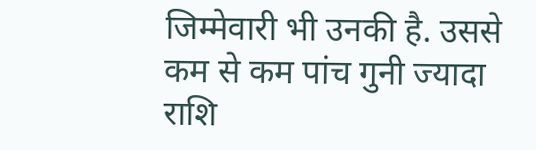जिम्मेवारी भी उनकी है. उससे कम से कम पांच गुनी ज्यादा राशि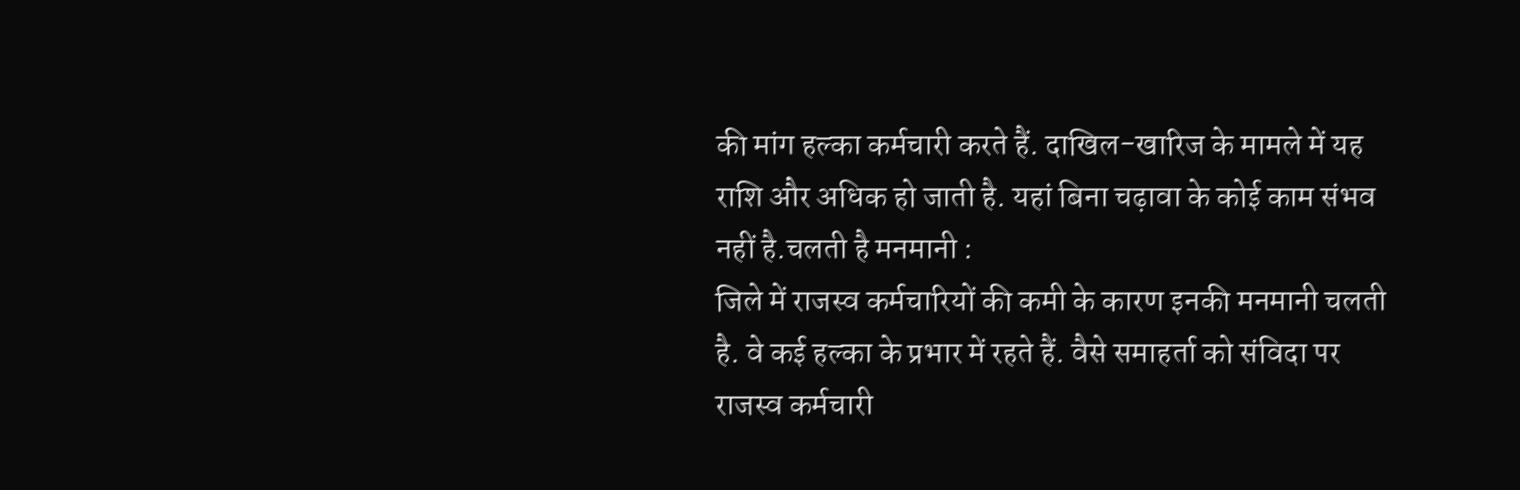की मांग हल्का कर्मचारी करते हैं. दाखिल-खारिज के मामले में यह राशि और अधिक हो जाती है. यहां बिना चढ़ावा के कोई काम संभव नहीं है.चलती है मनमानी :
जिले में राजस्व कर्मचारियों की कमी के कारण इनकी मनमानी चलती है. वे कई हल्का के प्रभार में रहते हैं. वैसे समाहर्ता को संविदा पर राजस्व कर्मचारी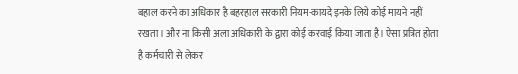बहाल करने का अधिकार है बहरहाल सरकारी नियम-कायदे इनके लिये कोई मायने नहीं रखता। और ना किसी अला अधिकारी के द्वारा कोई करवाई किया जाता है। ऐसा प्रत्रित होता है कर्मचारी से लेकर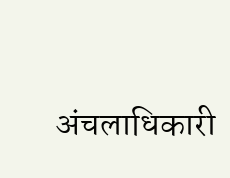अंचलाधिकारी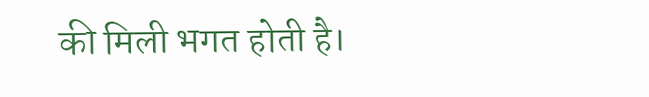की मिली भगत होती है।